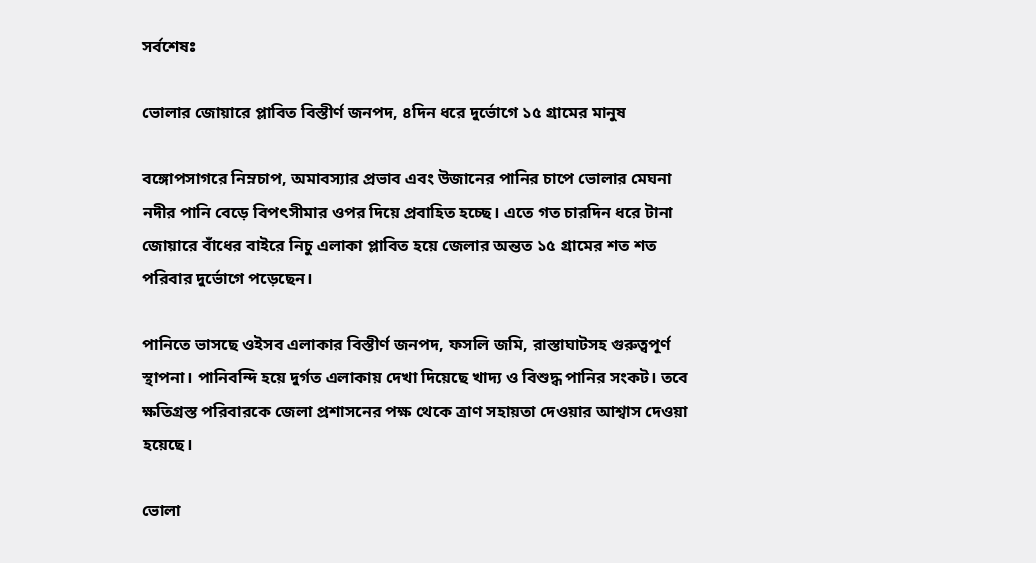সর্বশেষঃ

ভোলার জোয়ারে প্লাবিত বিস্তীর্ণ জনপদ, ৪দিন ধরে দুর্ভোগে ১৫ গ্রামের মানুষ

বঙ্গোপসাগরে নিম্নচাপ, অমাবস্যার প্রভাব এবং উজানের পানির চাপে ভোলার মেঘনা নদীর পানি বেড়ে বিপৎসীমার ওপর দিয়ে প্রবাহিত হচ্ছে। এতে গত চারদিন ধরে টানা জোয়ারে বাঁধের বাইরে নিচু এলাকা প্লাবিত হয়ে জেলার অন্তত ১৫ গ্রামের শত শত পরিবার দুর্ভোগে পড়েছেন।

পানিতে ভাসছে ওইসব এলাকার বিস্তীর্ণ জনপদ, ফসলি জমি, রাস্তাঘাটসহ গুরুত্বপূর্ণ স্থাপনা। পানিবন্দি হয়ে দুর্গত এলাকায় দেখা দিয়েছে খাদ্য ও বিশুদ্ধ পানির সংকট। তবে ক্ষতিগ্রস্ত পরিবারকে জেলা প্রশাসনের পক্ষ থেকে ত্রাণ সহায়তা দেওয়ার আশ্বাস দেওয়া হয়েছে।

ভোলা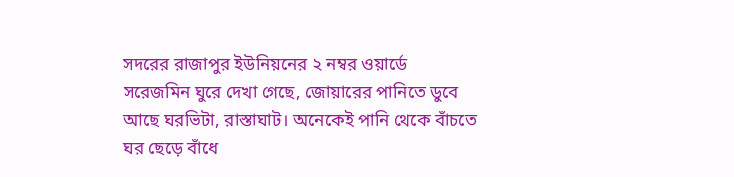সদরের রাজাপুর ইউনিয়নের ২ নম্বর ওয়ার্ডে সরেজমিন ঘুরে দেখা গেছে, জোয়ারের পানিতে ডুবে আছে ঘরভিটা, রাস্তাঘাট। অনেকেই পানি থেকে বাঁচতে ঘর ছেড়ে বাঁধে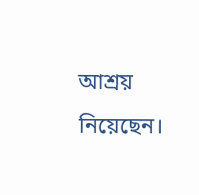আশ্রয় নিয়েছেন।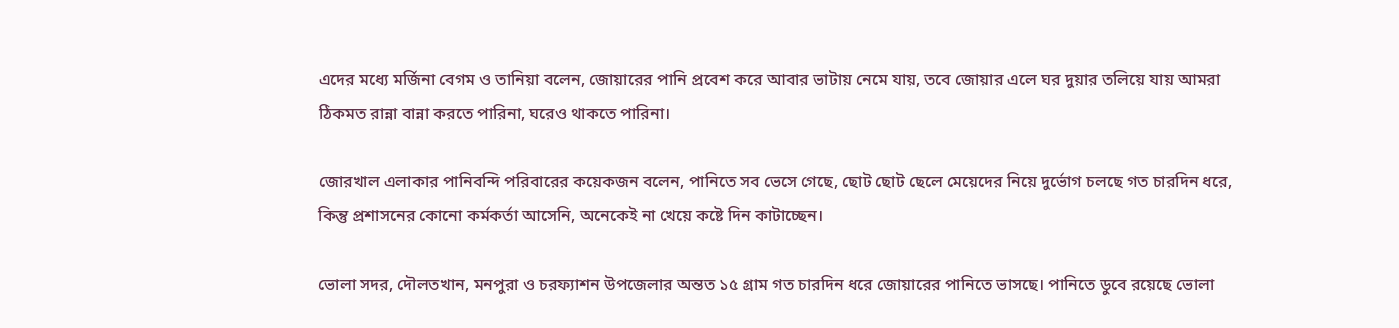এদের মধ্যে মর্জিনা বেগম ও তানিয়া বলেন, জোয়ারের পানি প্রবেশ করে আবার ভাটায় নেমে যায়, তবে জোয়ার এলে ঘর দুয়ার তলিয়ে যায় আমরা ঠিকমত রান্না বান্না করতে পারিনা, ঘরেও থাকতে পারিনা।

জোরখাল এলাকার পানিবন্দি পরিবারের কয়েকজন বলেন, পানিতে সব ভেসে গেছে, ছোট ছোট ছেলে মেয়েদের নিয়ে দুর্ভোগ চলছে গত চারদিন ধরে, কিন্তু প্রশাসনের কোনো কর্মকর্তা আসেনি, অনেকেই না খেয়ে কষ্টে দিন কাটাচ্ছেন।

ভোলা সদর, দৌলতখান, মনপুরা ও চরফ্যাশন উপজেলার অন্তত ১৫ গ্রাম গত চারদিন ধরে জোয়ারের পানিতে ভাসছে। পানিতে ডুবে রয়েছে ভোলা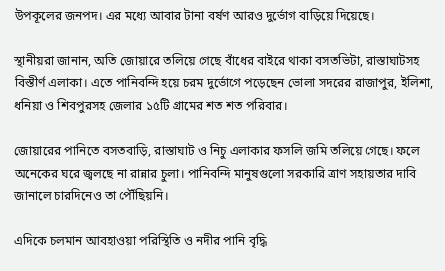উপকূলের জনপদ। এর মধ্যে আবার টানা বর্ষণ আরও দুর্ভোগ বাড়িয়ে দিয়েছে।

স্থানীয়রা জানান, অতি জোয়ারে তলিয়ে গেছে বাঁধের বাইরে থাকা বসতভিটা, রাস্তাঘাটসহ বিস্তীর্ণ এলাকা। এতে পানিবন্দি হয়ে চরম দুর্ভোগে পড়েছেন ভোলা সদরের রাজাপুর, ইলিশা, ধনিয়া ও শিবপুরসহ জেলার ১৫টি গ্রামের শত শত পরিবার।

জোয়ারের পানিতে বসতবাড়ি, রাস্তাঘাট ও নিচু এলাকার ফসলি জমি তলিয়ে গেছে। ফলে অনেকের ঘরে জ্বলছে না রান্নার চুলা। পানিবন্দি মানুষগুলো সরকারি ত্রাণ সহায়তার দাবি জানালে চারদিনেও তা পৌঁছিয়নি।

এদিকে চলমান আবহাওয়া পরিস্থিতি ও নদীর পানি বৃদ্ধি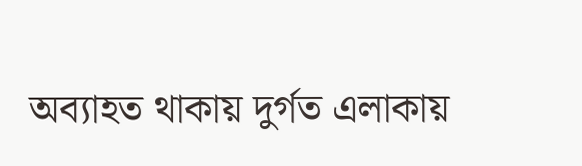অব্যাহত থাকায় দুর্গত এলাকায়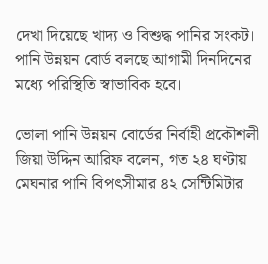দেখা দিয়েছে খাদ্য ও বিশুদ্ধ পানির সংকট। পানি উন্নয়ন বোর্ড বলছে আগামী দিনদিনের মধ্যে পরিস্থিতি স্বাভাবিক হবে।

ভোলা পানি উন্নয়ন বোর্ডের নির্বাহী প্রকৌশলী জিয়া উদ্দিন আরিফ বলেন, গত ২৪ ঘণ্টায় মেঘনার পানি বিপৎসীমার ৪২ সেন্টিমিটার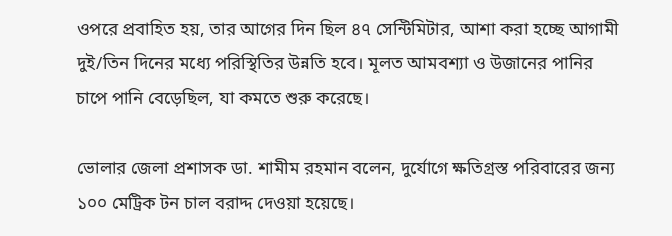ওপরে প্রবাহিত হয়, তার আগের দিন ছিল ৪৭ সেন্টিমিটার, আশা করা হচ্ছে আগামী দুই/তিন দিনের মধ্যে পরিস্থিতির উন্নতি হবে। মূলত আমবশ্যা ও উজানের পানির চাপে পানি বেড়েছিল, যা কমতে শুরু করেছে।

ভোলার জেলা প্রশাসক ডা. শামীম রহমান বলেন, দুর্যোগে ক্ষতিগ্রস্ত পরিবারের জন্য ১০০ মেট্রিক টন চাল বরাদ্দ দেওয়া হয়েছে।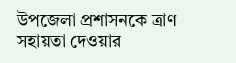উপজেলা প্রশাসনকে ত্রাণ সহায়তা দেওয়ার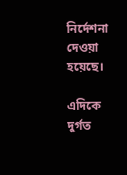নির্দেশনা দেওয়া হয়েছে।

এদিকে দুর্গত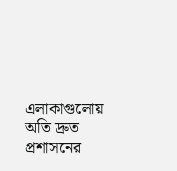এলাকাগুলোয় অতি দ্রুত প্রশাসনের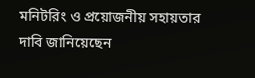মনিটরিং ও প্রয়োজনীয় সহায়তার দাবি জানিয়েছেন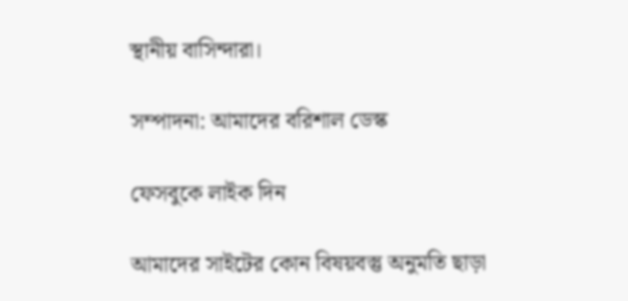স্থানীয় বাসিন্দারা।

সম্পাদনা: আমাদের বরিশাল ডেস্ক

ফেসবুকে লাইক দিন

আমাদের সাইটের কোন বিষয়বস্তু অনুমতি ছাড়া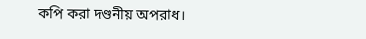কপি করা দণ্ডনীয় অপরাধ।